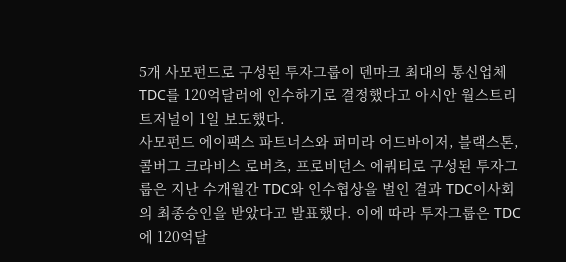5개 사모펀드로 구성된 투자그룹이 덴마크 최대의 통신업체 TDC를 120억달러에 인수하기로 결정했다고 아시안 월스트리트저널이 1일 보도했다.
사모펀드 에이팩스 파트너스와 퍼미라 어드바이저, 블랙스톤, 콜버그 크라비스 로버츠, 프로비던스 에쿼티로 구성된 투자그룹은 지난 수개월간 TDC와 인수협상을 벌인 결과 TDC이사회의 최종승인을 받았다고 발표했다. 이에 따라 투자그룹은 TDC에 120억달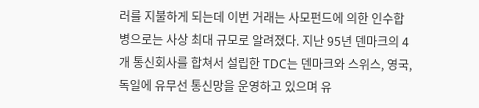러를 지불하게 되는데 이번 거래는 사모펀드에 의한 인수합병으로는 사상 최대 규모로 알려졌다. 지난 95년 덴마크의 4개 통신회사를 합쳐서 설립한 TDC는 덴마크와 스위스, 영국, 독일에 유무선 통신망을 운영하고 있으며 유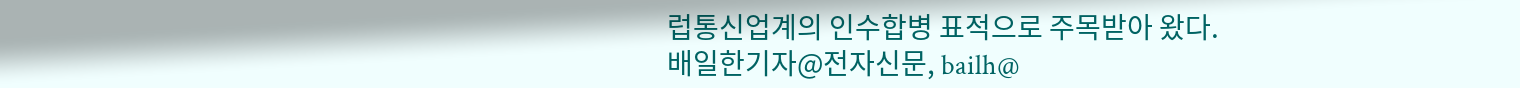럽통신업계의 인수합병 표적으로 주목받아 왔다.
배일한기자@전자신문, bailh@